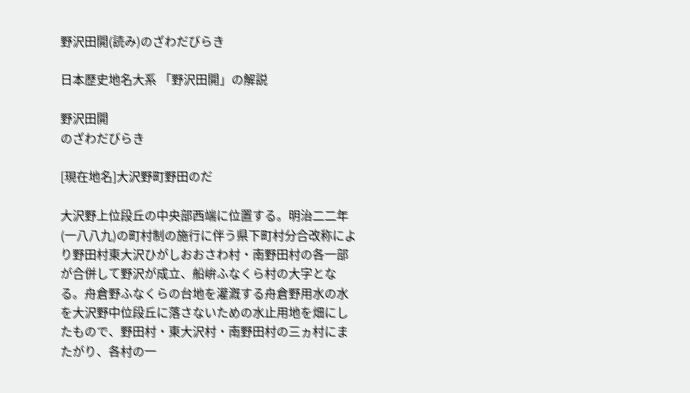野沢田開(読み)のざわだびらき

日本歴史地名大系 「野沢田開」の解説

野沢田開
のざわだびらき

[現在地名]大沢野町野田のだ

大沢野上位段丘の中央部西端に位置する。明治二二年(一八八九)の町村制の施行に伴う県下町村分合改称により野田村東大沢ひがしおおさわ村・南野田村の各一部が合併して野沢が成立、船峅ふなくら村の大字となる。舟倉野ふなくらの台地を灌漑する舟倉野用水の水を大沢野中位段丘に落さないための水止用地を畑にしたもので、野田村・東大沢村・南野田村の三ヵ村にまたがり、各村の一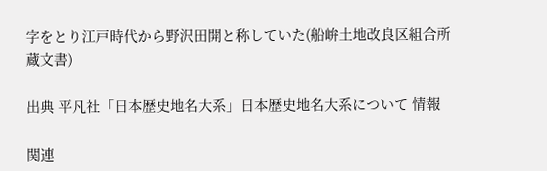字をとり江戸時代から野沢田開と称していた(船峅土地改良区組合所蔵文書)

出典 平凡社「日本歴史地名大系」日本歴史地名大系について 情報

関連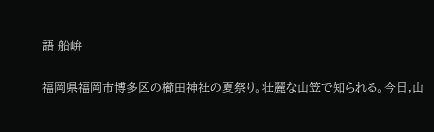語 船峅

福岡県福岡市博多区の櫛田神社の夏祭り。壮麗な山笠で知られる。今日,山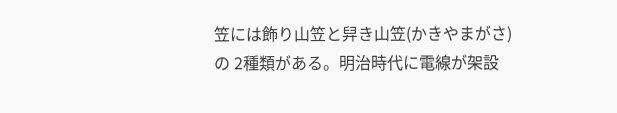笠には飾り山笠と舁き山笠(かきやまがさ)の 2種類がある。明治時代に電線が架設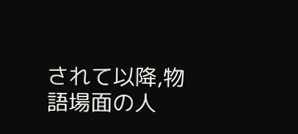されて以降,物語場面の人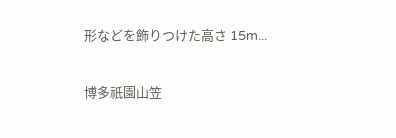形などを飾りつけた高さ 15m...

博多祇園山笠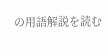の用語解説を読む